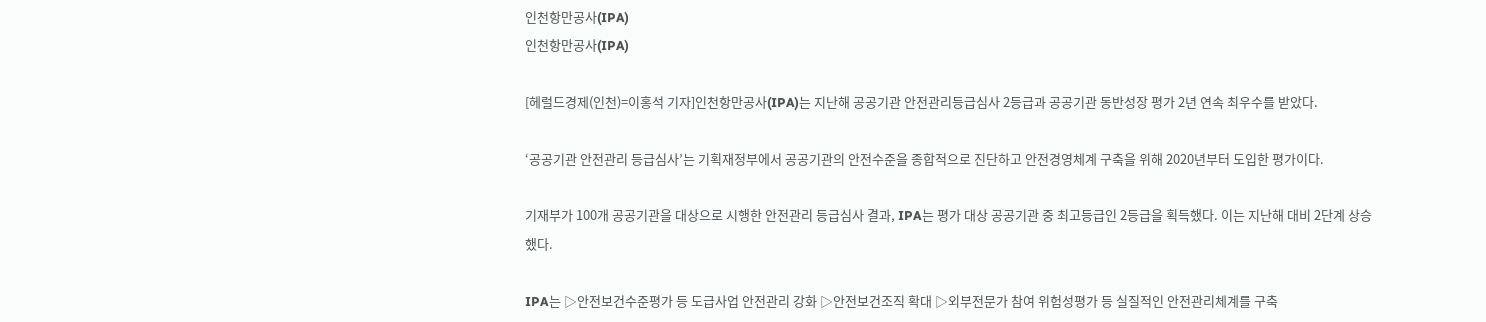인천항만공사(IPA)
인천항만공사(IPA)

[헤럴드경제(인천)=이홍석 기자]인천항만공사(IPA)는 지난해 공공기관 안전관리등급심사 2등급과 공공기관 동반성장 평가 2년 연속 최우수를 받았다.

‘공공기관 안전관리 등급심사’는 기획재정부에서 공공기관의 안전수준을 종합적으로 진단하고 안전경영체계 구축을 위해 2020년부터 도입한 평가이다.

기재부가 100개 공공기관을 대상으로 시행한 안전관리 등급심사 결과, IPA는 평가 대상 공공기관 중 최고등급인 2등급을 획득했다. 이는 지난해 대비 2단계 상승했다.

IPA는 ▷안전보건수준평가 등 도급사업 안전관리 강화 ▷안전보건조직 확대 ▷외부전문가 참여 위험성평가 등 실질적인 안전관리체계를 구축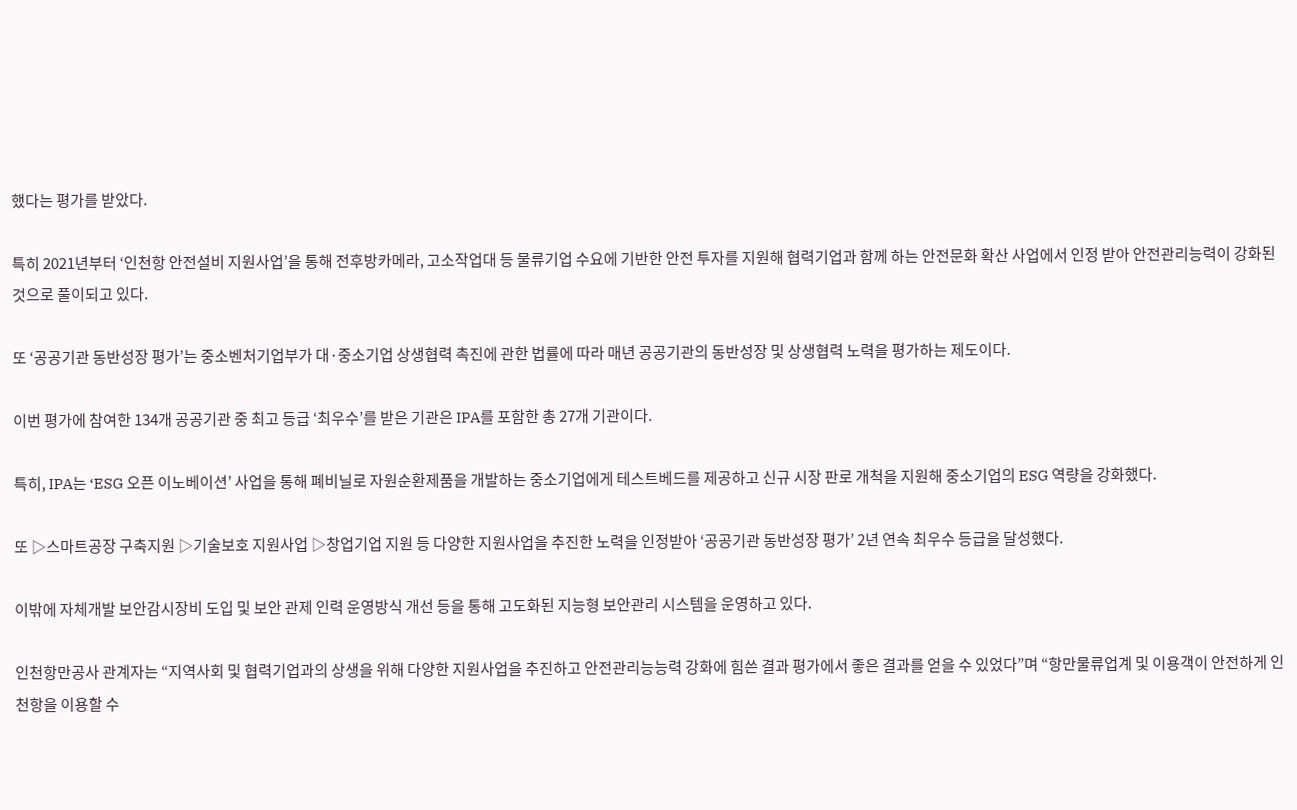했다는 평가를 받았다.

특히 2021년부터 ‘인천항 안전설비 지원사업’을 통해 전후방카메라, 고소작업대 등 물류기업 수요에 기반한 안전 투자를 지원해 협력기업과 함께 하는 안전문화 확산 사업에서 인정 받아 안전관리능력이 강화된 것으로 풀이되고 있다.

또 ‘공공기관 동반성장 평가’는 중소벤처기업부가 대·중소기업 상생협력 촉진에 관한 법률에 따라 매년 공공기관의 동반성장 및 상생협력 노력을 평가하는 제도이다.

이번 평가에 참여한 134개 공공기관 중 최고 등급 ‘최우수’를 받은 기관은 IPA를 포함한 총 27개 기관이다.

특히, IPA는 ‘ESG 오픈 이노베이션’ 사업을 통해 폐비닐로 자원순환제품을 개발하는 중소기업에게 테스트베드를 제공하고 신규 시장 판로 개척을 지원해 중소기업의 ESG 역량을 강화했다.

또 ▷스마트공장 구축지원 ▷기술보호 지원사업 ▷창업기업 지원 등 다양한 지원사업을 추진한 노력을 인정받아 ‘공공기관 동반성장 평가’ 2년 연속 최우수 등급을 달성했다.

이밖에 자체개발 보안감시장비 도입 및 보안 관제 인력 운영방식 개선 등을 통해 고도화된 지능형 보안관리 시스템을 운영하고 있다.

인천항만공사 관계자는 “지역사회 및 협력기업과의 상생을 위해 다양한 지원사업을 추진하고 안전관리능능력 강화에 힘쓴 결과 평가에서 좋은 결과를 얻을 수 있었다”며 “항만물류업계 및 이용객이 안전하게 인천항을 이용할 수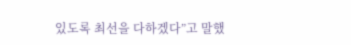있도록 최선을 다하겠다”고 말했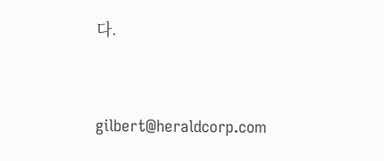다.


gilbert@heraldcorp.com